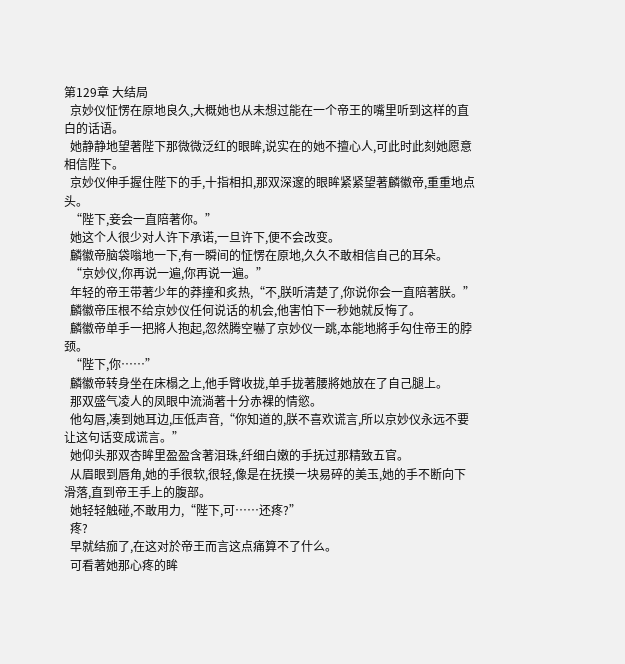第129章 大结局
  京妙仪怔愣在原地良久,大概她也从未想过能在一个帝王的嘴里听到这样的直白的话语。
  她静静地望著陛下那微微泛红的眼眸,说实在的她不擅心人,可此时此刻她愿意相信陛下。
  京妙仪伸手握住陛下的手,十指相扣,那双深邃的眼眸紧紧望著麟徽帝,重重地点头。
  “陛下,妾会一直陪著你。”
  她这个人很少对人许下承诺,一旦许下,便不会改变。
  麟徽帝脑袋嗡地一下,有一瞬间的怔愣在原地,久久不敢相信自己的耳朵。
  “京妙仪,你再说一遍,你再说一遍。”
  年轻的帝王带著少年的莽撞和炙热,“不,朕听清楚了,你说你会一直陪著朕。”
  麟徽帝压根不给京妙仪任何说话的机会,他害怕下一秒她就反悔了。
  麟徽帝单手一把將人抱起,忽然腾空嚇了京妙仪一跳,本能地將手勾住帝王的脖颈。
  “陛下,你……”
  麟徽帝转身坐在床榻之上,他手臂收拢,单手拢著腰將她放在了自己腿上。
  那双盛气凌人的凤眼中流淌著十分赤裸的情慾。
  他勾唇,凑到她耳边,压低声音,“你知道的,朕不喜欢谎言,所以京妙仪永远不要让这句话变成谎言。”
  她仰头那双杏眸里盈盈含著泪珠,纤细白嫩的手抚过那精致五官。
  从眉眼到唇角,她的手很软,很轻,像是在抚摸一块易碎的美玉,她的手不断向下滑落,直到帝王手上的腹部。
  她轻轻触碰,不敢用力,“陛下,可……还疼?”
  疼?
  早就结痂了,在这对於帝王而言这点痛算不了什么。
  可看著她那心疼的眸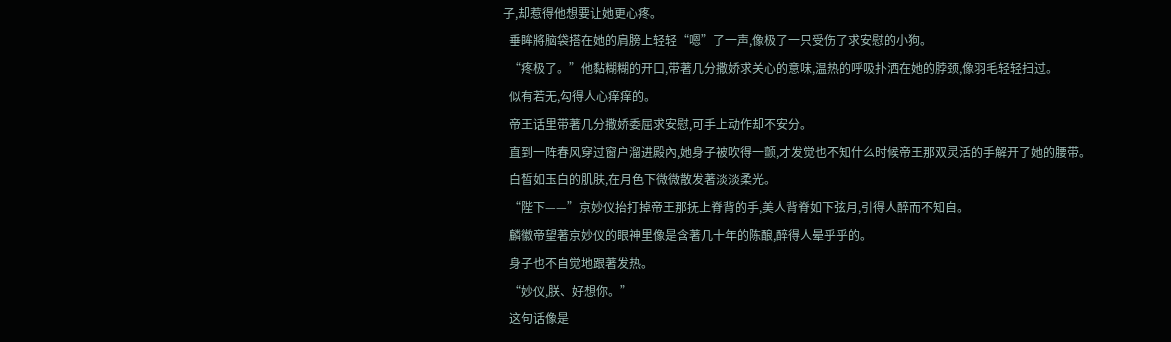子,却惹得他想要让她更心疼。
  垂眸將脑袋搭在她的肩膀上轻轻“嗯”了一声,像极了一只受伤了求安慰的小狗。
  “疼极了。”他黏糊糊的开口,带著几分撒娇求关心的意味,温热的呼吸扑洒在她的脖颈,像羽毛轻轻扫过。
  似有若无,勾得人心痒痒的。
  帝王话里带著几分撒娇委屈求安慰,可手上动作却不安分。
  直到一阵春风穿过窗户溜进殿內,她身子被吹得一颤,才发觉也不知什么时候帝王那双灵活的手解开了她的腰带。
  白皙如玉白的肌肤,在月色下微微散发著淡淡柔光。
  “陛下——”京妙仪抬打掉帝王那抚上脊背的手,美人背脊如下弦月,引得人醉而不知自。
  麟徽帝望著京妙仪的眼神里像是含著几十年的陈酿,醉得人晕乎乎的。
  身子也不自觉地跟著发热。
  “妙仪,朕、好想你。”
  这句话像是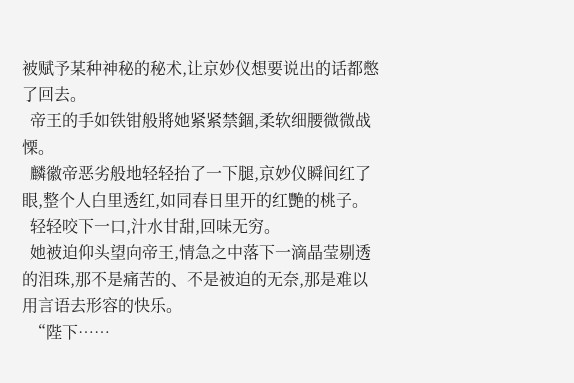被赋予某种神秘的秘术,让京妙仪想要说出的话都憋了回去。
  帝王的手如铁钳般將她紧紧禁錮,柔软细腰微微战慄。
  麟徽帝恶劣般地轻轻抬了一下腿,京妙仪瞬间红了眼,整个人白里透红,如同春日里开的红艷的桃子。
  轻轻咬下一口,汁水甘甜,回味无穷。
  她被迫仰头望向帝王,情急之中落下一滴晶莹剔透的泪珠,那不是痛苦的、不是被迫的无奈,那是难以用言语去形容的快乐。
  “陛下……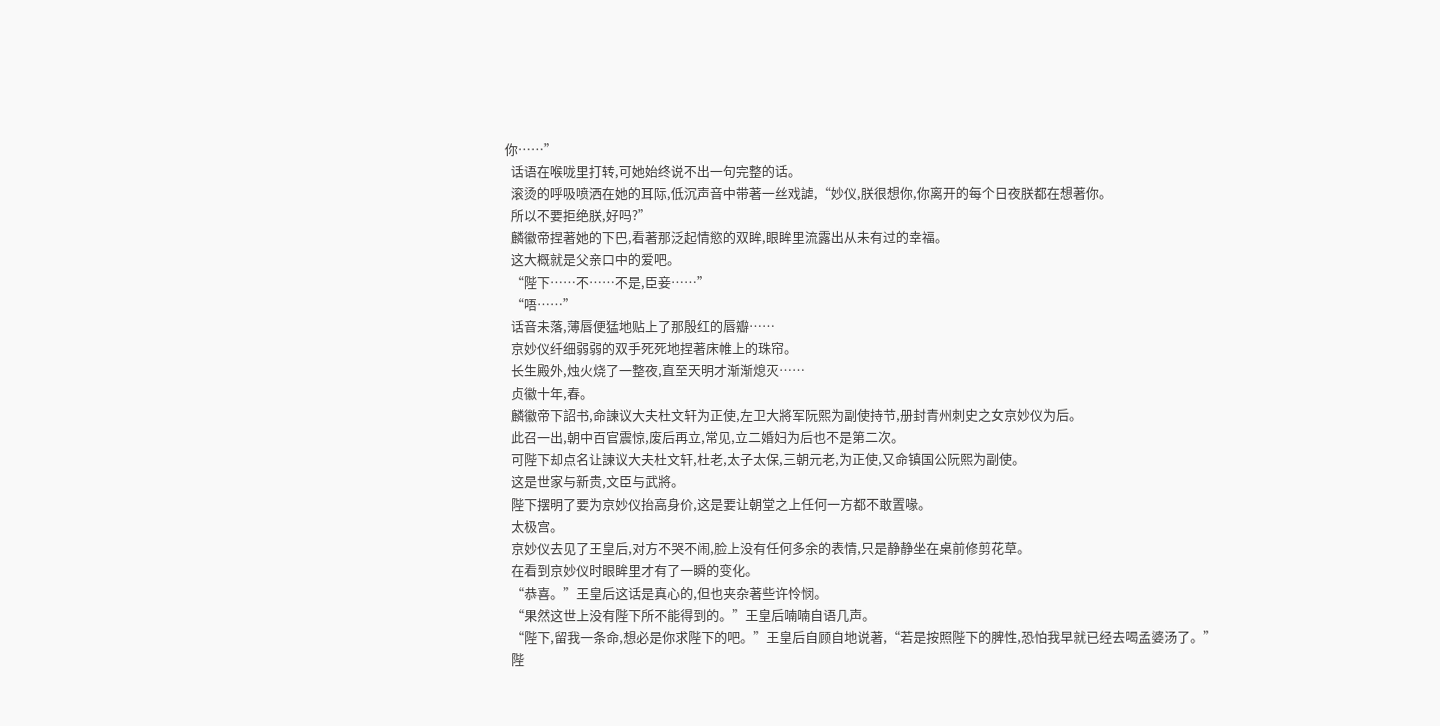你……”
  话语在喉咙里打转,可她始终说不出一句完整的话。
  滚烫的呼吸喷洒在她的耳际,低沉声音中带著一丝戏謔,“妙仪,朕很想你,你离开的每个日夜朕都在想著你。
  所以不要拒绝朕,好吗?”
  麟徽帝捏著她的下巴,看著那泛起情慾的双眸,眼眸里流露出从未有过的幸福。
  这大概就是父亲口中的爱吧。
  “陛下……不……不是,臣妾……”
  “唔……”
  话音未落,薄唇便猛地贴上了那殷红的唇瓣……
  京妙仪纤细弱弱的双手死死地捏著床帷上的珠帘。
  长生殿外,烛火烧了一整夜,直至天明才渐渐熄灭……
  贞徽十年,春。
  麟徽帝下詔书,命諫议大夫杜文轩为正使,左卫大將军阮熙为副使持节,册封青州刺史之女京妙仪为后。
  此召一出,朝中百官震惊,废后再立,常见,立二婚妇为后也不是第二次。
  可陛下却点名让諫议大夫杜文轩,杜老,太子太保,三朝元老,为正使,又命镇国公阮熙为副使。
  这是世家与新贵,文臣与武將。
  陛下摆明了要为京妙仪抬高身价,这是要让朝堂之上任何一方都不敢置喙。
  太极宫。
  京妙仪去见了王皇后,对方不哭不闹,脸上没有任何多余的表情,只是静静坐在桌前修剪花草。
  在看到京妙仪时眼眸里才有了一瞬的变化。
  “恭喜。”王皇后这话是真心的,但也夹杂著些许怜悯。
  “果然这世上没有陛下所不能得到的。”王皇后喃喃自语几声。
  “陛下,留我一条命,想必是你求陛下的吧。”王皇后自顾自地说著,“若是按照陛下的脾性,恐怕我早就已经去喝孟婆汤了。”
  陛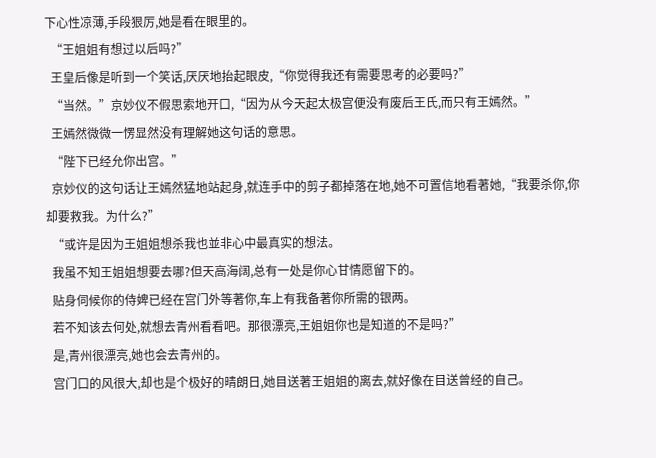下心性凉薄,手段狠厉,她是看在眼里的。
  “王姐姐有想过以后吗?”
  王皇后像是听到一个笑话,厌厌地抬起眼皮,“你觉得我还有需要思考的必要吗?”
  “当然。”京妙仪不假思索地开口,“因为从今天起太极宫便没有废后王氏,而只有王嫣然。”
  王嫣然微微一愣显然没有理解她这句话的意思。
  “陛下已经允你出宫。”
  京妙仪的这句话让王嫣然猛地站起身,就连手中的剪子都掉落在地,她不可置信地看著她,“我要杀你,你却要救我。为什么?”
  “或许是因为王姐姐想杀我也並非心中最真实的想法。
  我虽不知王姐姐想要去哪?但天高海阔,总有一处是你心甘情愿留下的。
  贴身伺候你的侍婢已经在宫门外等著你,车上有我备著你所需的银两。
  若不知该去何处,就想去青州看看吧。那很漂亮,王姐姐你也是知道的不是吗?”
  是,青州很漂亮,她也会去青州的。
  宫门口的风很大,却也是个极好的晴朗日,她目送著王姐姐的离去,就好像在目送曾经的自己。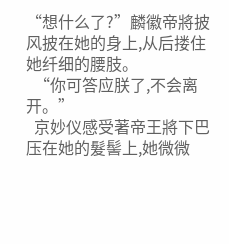“想什么了?”麟徽帝將披风披在她的身上,从后搂住她纤细的腰肢。
  “你可答应朕了,不会离开。”
  京妙仪感受著帝王將下巴压在她的髮髻上,她微微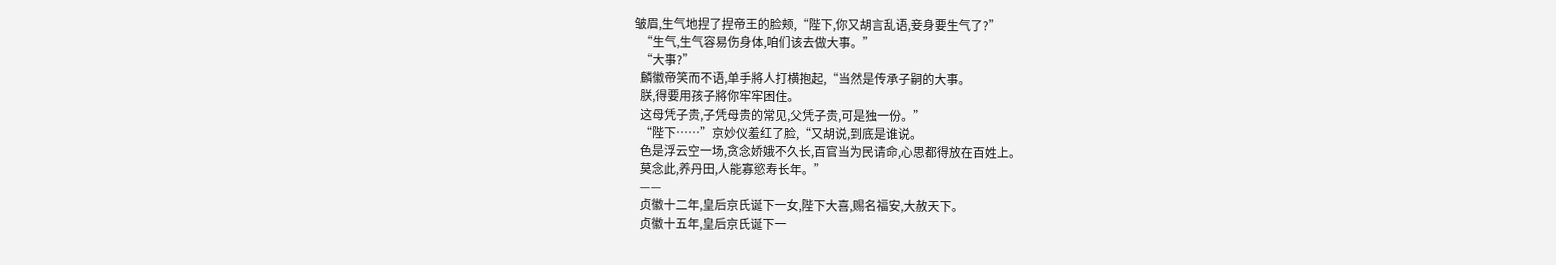皱眉,生气地捏了捏帝王的脸颊,“陛下,你又胡言乱语,妾身要生气了?”
  “生气,生气容易伤身体,咱们该去做大事。”
  “大事?”
  麟徽帝笑而不语,单手將人打横抱起,“当然是传承子嗣的大事。
  朕,得要用孩子將你牢牢困住。
  这母凭子贵,子凭母贵的常见,父凭子贵,可是独一份。”
  “陛下……”京妙仪羞红了脸,“又胡说,到底是谁说。
  色是浮云空一场,贪念娇娥不久长,百官当为民请命,心思都得放在百姓上。
  莫念此,养丹田,人能寡慾寿长年。”
  ——
  贞徽十二年,皇后京氏诞下一女,陛下大喜,赐名福安,大赦天下。
  贞徽十五年,皇后京氏诞下一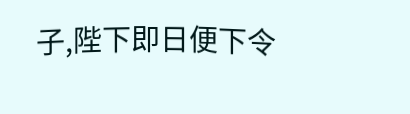子,陛下即日便下令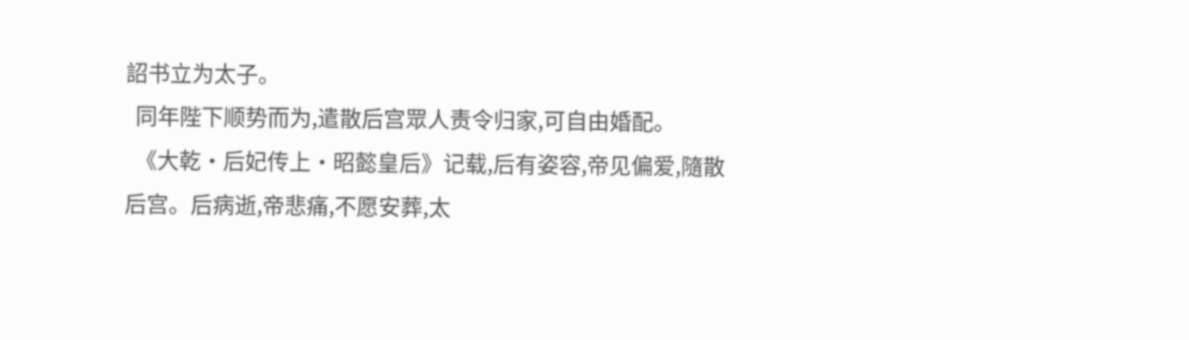詔书立为太子。
  同年陛下顺势而为,遣散后宫眾人责令归家,可自由婚配。
  《大乾·后妃传上·昭懿皇后》记载,后有姿容,帝见偏爱,隨散后宫。后病逝,帝悲痛,不愿安葬,太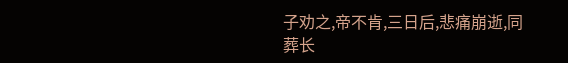子劝之,帝不肯,三日后,悲痛崩逝,同葬长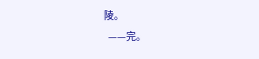陵。
  ——完。